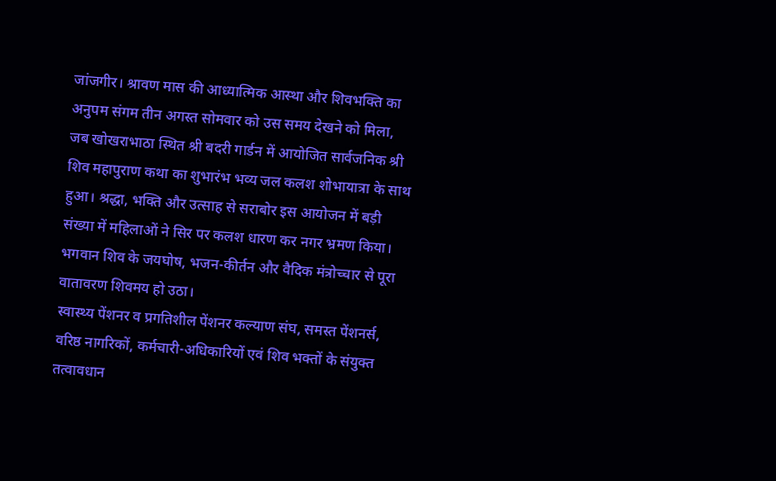जांजगीर। श्रावण मास की आध्यात्मिक आस्था और शिवभक्ति का अनुपम संगम तीन अगस्त सोमवार को उस समय देखने को मिला, जब खोखराभाठा स्थित श्री बदरी गार्डन में आयोजित सार्वजनिक श्री शिव महापुराण कथा का शुभारंभ भव्य जल कलश शोभायात्रा के साथ हुआ। श्रद्धा, भक्ति और उत्साह से सराबोर इस आयोजन में बड़ी संख्या में महिलाओं ने सिर पर कलश धारण कर नगर भ्रमण किया। भगवान शिव के जयघोष, भजन-कीर्तन और वैदिक मंत्रोच्चार से पूरा वातावरण शिवमय हो उठा।
स्वास्थ्य पेंशनर व प्रगतिशील पेंशनर कल्याण संघ, समस्त पेंशनर्स, वरिष्ठ नागरिकों, कर्मचारी-अधिकारियों एवं शिव भक्तों के संयुक्त तत्वावधान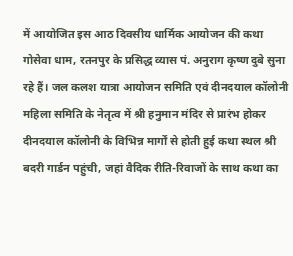में आयोजित इस आठ दिवसीय धार्मिक आयोजन की कथा गोसेवा धाम, रतनपुर के प्रसिद्ध व्यास पं. अनुराग कृष्ण दुबे सुना रहे हैं। जल कलश यात्रा आयोजन समिति एवं दीनदयाल कॉलोनी महिला समिति के नेतृत्व में श्री हनुमान मंदिर से प्रारंभ होकर दीनदयाल कॉलोनी के विभिन्न मार्गों से होती हुई कथा स्थल श्री बदरी गार्डन पहुंची, जहां वैदिक रीति-रिवाजों के साथ कथा का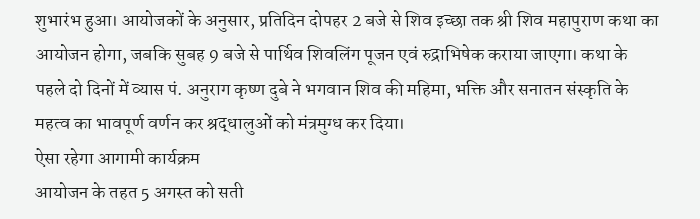शुभारंभ हुआ। आयोजकों के अनुसार, प्रतिदिन दोपहर 2 बजे से शिव इच्छा तक श्री शिव महापुराण कथा का आयोजन होगा, जबकि सुबह 9 बजे से पार्थिव शिवलिंग पूजन एवं रुद्राभिषेक कराया जाएगा। कथा के पहले दो दिनों में व्यास पं. अनुराग कृष्ण दुबे ने भगवान शिव की महिमा, भक्ति और सनातन संस्कृति के महत्व का भावपूर्ण वर्णन कर श्रद्धालुओं को मंत्रमुग्ध कर दिया।
ऐसा रहेगा आगामी कार्यक्रम
आयोजन के तहत 5 अगस्त को सती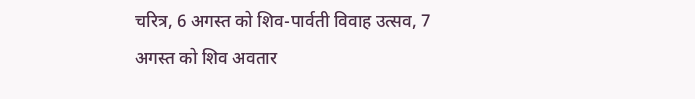चरित्र, 6 अगस्त को शिव-पार्वती विवाह उत्सव, 7 अगस्त को शिव अवतार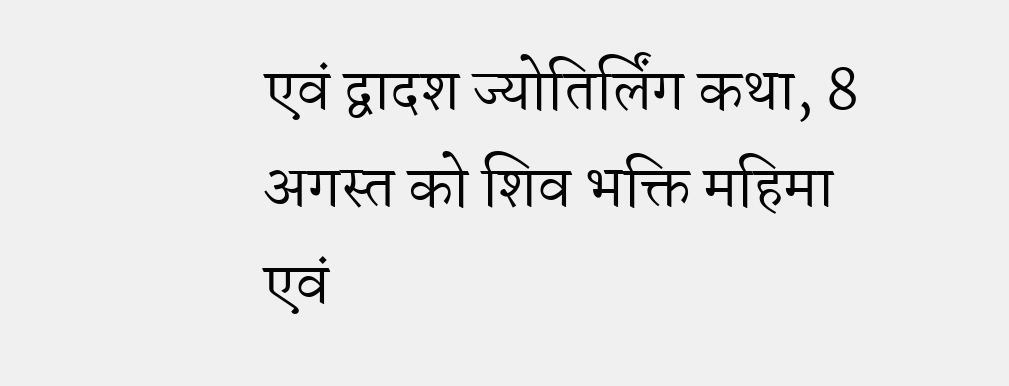एवं द्वादश ज्योतिर्लिंग कथा, 8 अगस्त को शिव भक्ति महिमा एवं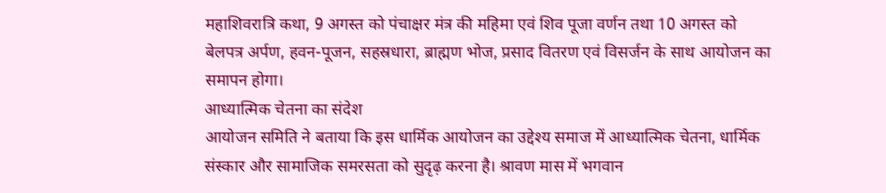महाशिवरात्रि कथा, 9 अगस्त को पंचाक्षर मंत्र की महिमा एवं शिव पूजा वर्णन तथा 10 अगस्त को बेलपत्र अर्पण, हवन-पूजन, सहस्रधारा, ब्राह्मण भोज, प्रसाद वितरण एवं विसर्जन के साथ आयोजन का समापन होगा।
आध्यात्मिक चेतना का संदेश
आयोजन समिति ने बताया कि इस धार्मिक आयोजन का उद्देश्य समाज में आध्यात्मिक चेतना, धार्मिक संस्कार और सामाजिक समरसता को सुदृढ़ करना है। श्रावण मास में भगवान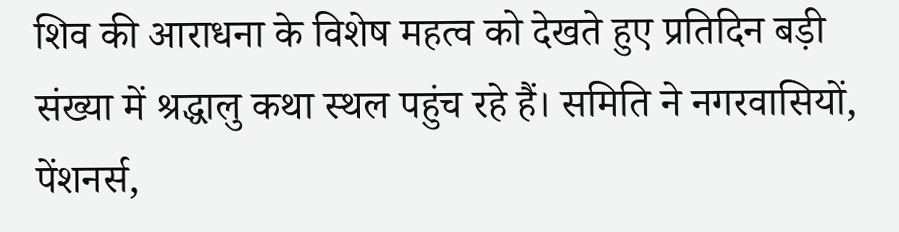शिव की आराधना के विशेष महत्व को देखते हुए प्रतिदिन बड़ी संख्या में श्रद्धालु कथा स्थल पहुंच रहे हैं। समिति ने नगरवासियों, पेंशनर्स,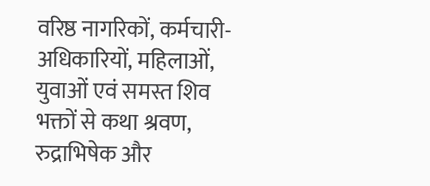वरिष्ठ नागरिकों, कर्मचारी-अधिकारियों, महिलाओं, युवाओं एवं समस्त शिव भक्तों से कथा श्रवण, रुद्राभिषेक और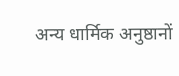अन्य धार्मिक अनुष्ठानों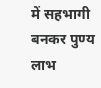में सहभागी बनकर पुण्य लाभ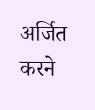अर्जित करने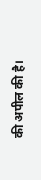की अपील की है।